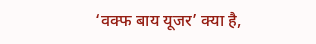‘वक्फ बाय यूजर’ क्या है,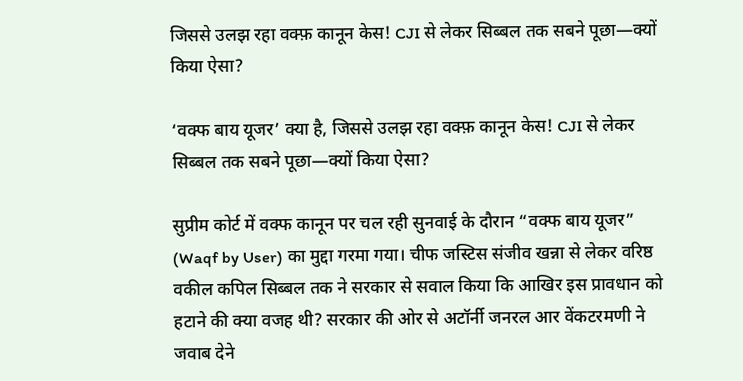जिससे उलझ रहा वक्फ़ कानून केस! CJI से लेकर सिब्‍बल तक सबने पूछा—क्यों किया ऐसा?

‘वक्फ बाय यूजर’ क्या है, जिससे उलझ रहा वक्फ़ कानून केस! CJI से लेकर सिब्‍बल तक सबने पूछा—क्यों किया ऐसा?

सुप्रीम कोर्ट में वक्फ कानून पर चल रही सुनवाई के दौरान “वक्फ बाय यूजर” (Waqf by User) का मुद्दा गरमा गया। चीफ जस्टिस संजीव खन्ना से लेकर वरिष्ठ वकील कपिल सिब्बल तक ने सरकार से सवाल किया कि आखिर इस प्रावधान को हटाने की क्या वजह थी? सरकार की ओर से अटॉर्नी जनरल आर वेंकटरमणी ने जवाब देने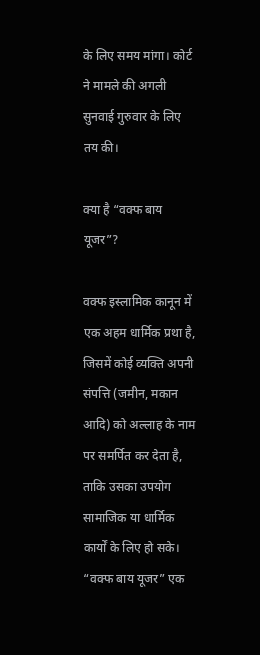के लिए समय मांगा। कोर्ट ने मामले की अगली सुनवाई गुरुवार के लिए तय की।

क्या है “वक्फ बाय यूजर”?

वक्फ इस्लामिक कानून में एक अहम धार्मिक प्रथा है, जिसमें कोई व्यक्ति अपनी संपत्ति (जमीन, मकान आदि) को अल्लाह के नाम पर समर्पित कर देता है, ताकि उसका उपयोग सामाजिक या धार्मिक कार्यों के लिए हो सके। “वक्फ बाय यूजर” एक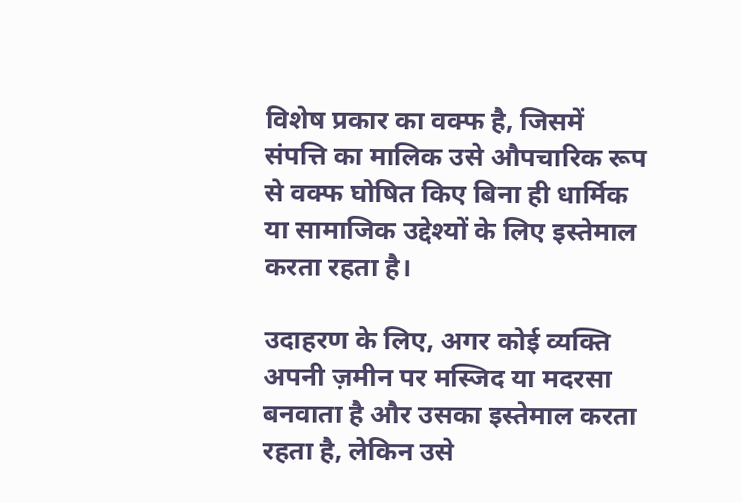विशेष प्रकार का वक्फ है, जिसमें संपत्ति का मालिक उसे औपचारिक रूप से वक्फ घोषित किए बिना ही धार्मिक या सामाजिक उद्देश्यों के लिए इस्तेमाल करता रहता है।

उदाहरण के लिए, अगर कोई व्यक्ति अपनी ज़मीन पर मस्जिद या मदरसा बनवाता है और उसका इस्तेमाल करता रहता है, लेकिन उसे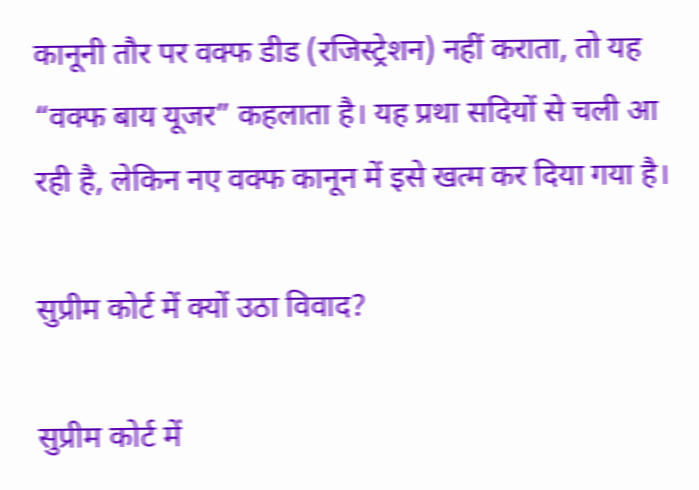कानूनी तौर पर वक्फ डीड (रजिस्ट्रेशन) नहीं कराता, तो यह “वक्फ बाय यूजर” कहलाता है। यह प्रथा सदियों से चली आ रही है, लेकिन नए वक्फ कानून में इसे खत्म कर दिया गया है।

सुप्रीम कोर्ट में क्यों उठा विवाद?

सुप्रीम कोर्ट में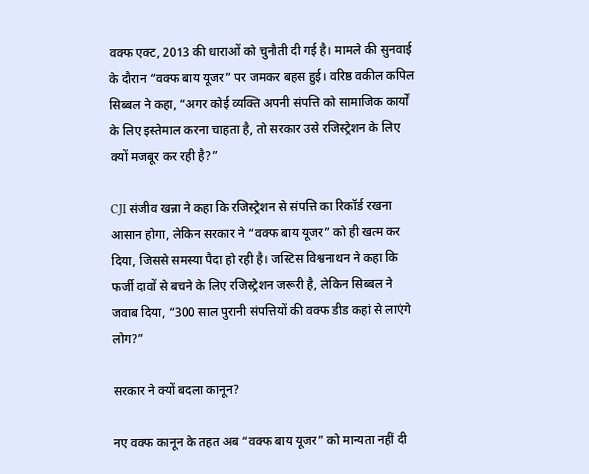वक्फ एक्ट, 2013 की धाराओं को चुनौती दी गई है। मामले की सुनवाई के दौरान “वक्फ बाय यूजर” पर जमकर बहस हुई। वरिष्ठ वकील कपिल सिब्बल ने कहा, “अगर कोई व्यक्ति अपनी संपत्ति को सामाजिक कार्यों के लिए इस्तेमाल करना चाहता है, तो सरकार उसे रजिस्ट्रेशन के लिए क्यों मजबूर कर रही है?”

CJI संजीव खन्ना ने कहा कि रजिस्ट्रेशन से संपत्ति का रिकॉर्ड रखना आसान होगा, लेकिन सरकार ने “वक्फ बाय यूजर” को ही खत्म कर दिया, जिससे समस्या पैदा हो रही है। जस्टिस विश्वनाथन ने कहा कि फर्जी दावों से बचने के लिए रजिस्ट्रेशन जरूरी है, लेकिन सिब्बल ने जवाब दिया, “300 साल पुरानी संपत्तियों की वक्फ डीड कहां से लाएंगे लोग?”

सरकार ने क्यों बदला कानून?

नए वक्फ कानून के तहत अब “वक्फ बाय यूजर” को मान्यता नहीं दी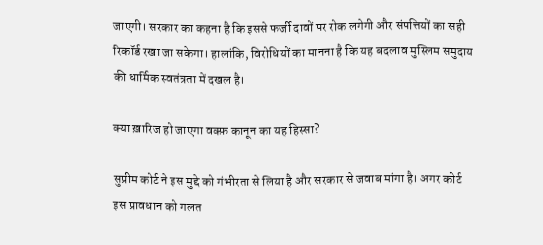जाएगी। सरकार का कहना है कि इससे फर्जी दावों पर रोक लगेगी और संपत्तियों का सही रिकॉर्ड रखा जा सकेगा। हालांकि, विरोधियों का मानना है कि यह बदलाव मुस्लिम समुदाय की धार्मिक स्वतंत्रता में दखल है।

क्या ख़ारिज हो जाएगा वक्फ़ कानून का यह हिस्सा?

सुप्रीम कोर्ट ने इस मुद्दे को गंभीरता से लिया है और सरकार से जवाब मांगा है। अगर कोर्ट इस प्रावधान को गलत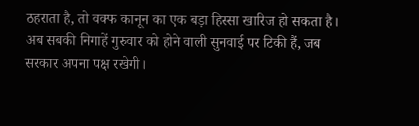ठहराता है, तो वक्फ कानून का एक बड़ा हिस्सा खारिज हो सकता है। अब सबकी निगाहें गुरुवार को होने वाली सुनवाई पर टिकी हैं, जब सरकार अपना पक्ष रखेगी।